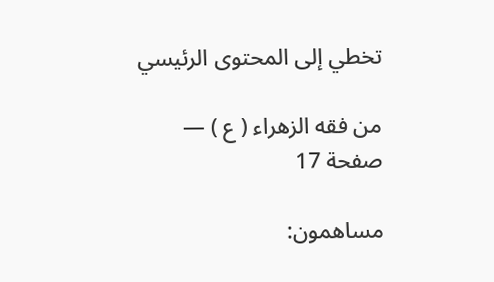تخطي إلى المحتوى الرئيسي

من فقه الزهراء ( ع ) — صفحة 17

مساهمون: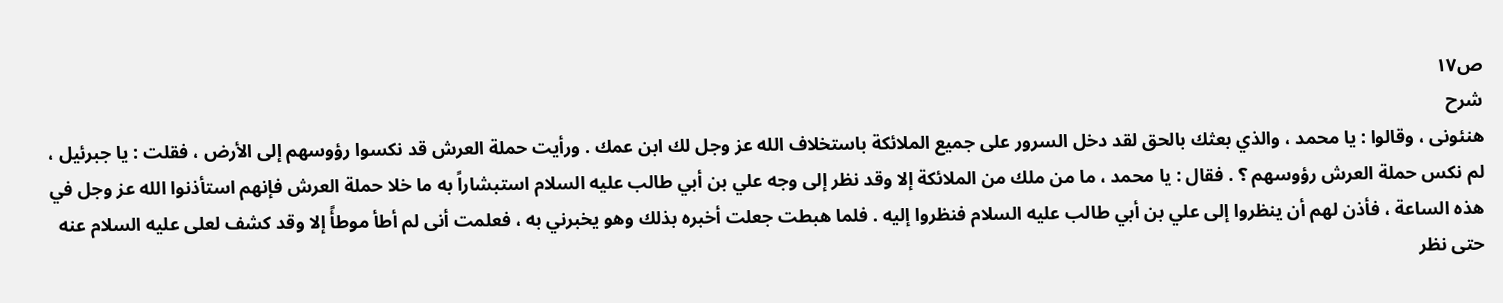ص١٧
شرح
هنئونى ، وقالوا : يا محمد ، والذي بعثك بالحق لقد دخل السرور على جميع الملائكة باستخلاف الله عز وجل لك ابن عمك . ورأيت حملة العرش قد نكسوا رؤوسهم إلى الأرض ، فقلت : يا جبرئيل ، لم نكس حملة العرش رؤوسهم ؟ . فقال : يا محمد ، ما من ملك من الملائكة إلا وقد نظر إلى وجه علي بن أبي طالب عليه السلام استبشاراً به ما خلا حملة العرش فإنهم استأذنوا الله عز وجل في هذه الساعة ، فأذن لهم أن ينظروا إلى علي بن أبي طالب عليه السلام فنظروا إليه . فلما هبطت جعلت أخبره بذلك وهو يخبرني به ، فعلمت أنى لم أطأ موطأً إلا وقد كشف لعلى عليه السلام عنه حتى نظر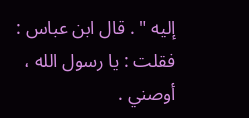إليه " . قال ابن عباس : فقلت : يا رسول الله ، أوصني .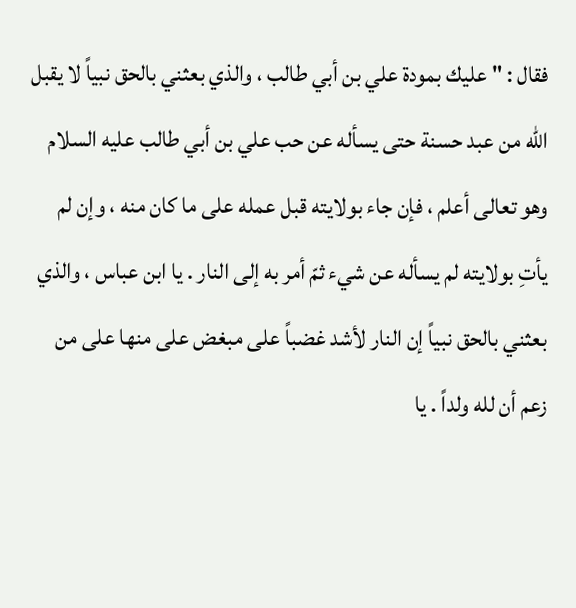فقال : " عليك بمودة علي بن أبي طالب ، والذي بعثني بالحق نبياً لا يقبل الله من عبد حسنة حتى يسأله عن حب علي بن أبي طالب عليه السلام وهو تعالى أعلم ، فإن جاء بولايته قبل عمله على ما كان منه ، وإن لم يأتِ بولايته لم يسأله عن شيء ثمّ أمر به إلى النار . يا ابن عباس ، والذي بعثني بالحق نبياً إن النار لأشد غضباً على مبغض على منها على من زعم أن لله ولداً . يا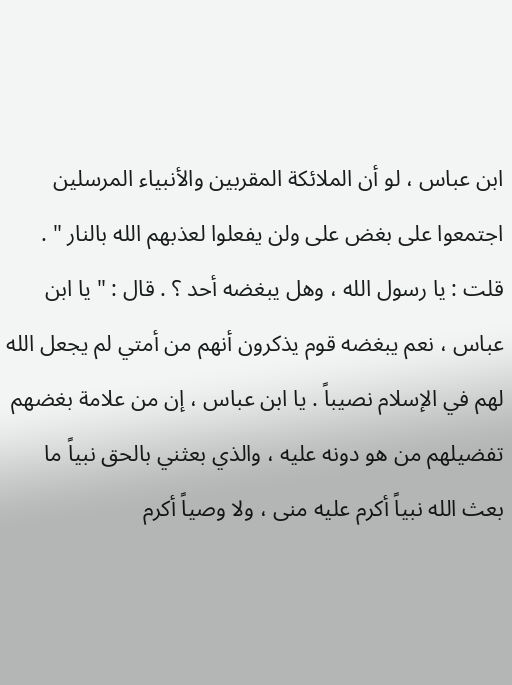ابن عباس ، لو أن الملائكة المقربين والأنبياء المرسلين اجتمعوا على بغض على ولن يفعلوا لعذبهم الله بالنار " . قلت : يا رسول الله ، وهل يبغضه أحد ؟ . قال : " يا ابن عباس ، نعم يبغضه قوم يذكرون أنهم من أمتي لم يجعل الله لهم في الإسلام نصيباً . يا ابن عباس ، إن من علامة بغضهم تفضيلهم من هو دونه عليه ، والذي بعثني بالحق نبياً ما بعث الله نبياً أكرم عليه منى ، ولا وصياً أكرم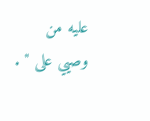عليه من وصيي على " .